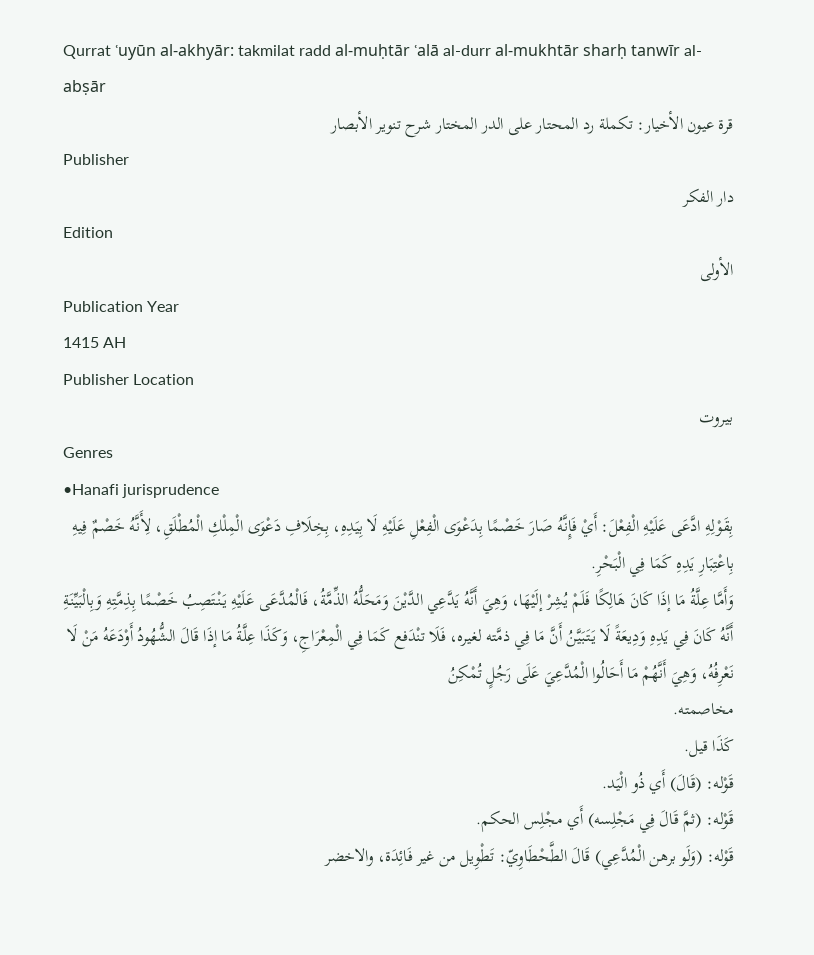Qurrat ʿuyūn al-akhyār: takmilat radd al-muḥtār ʿalā al-durr al-mukhtār sharḥ tanwīr al-abṣār
قرة عيون الأخيار: تكملة رد المحتار على الدر المختار شرح تنوير الأبصار
Publisher
دار الفكر
Edition
الأولى
Publication Year
1415 AH
Publisher Location
بيروت
Genres
•Hanafi jurisprudence
بِقَوْلِهِ ادَّعَى عَلَيْهِ الْفِعْلَ: أَيْ فَإِنَّهُ صَارَ خَصْمًا بِدَعْوَى الْفِعْلِ عَلَيْهِ لَا بِيَدِهِ، بِخِلَافِ دَعْوَى الْمِلْكِ الْمُطْلَقِ، لِأَنَّهُ خَصْمٌ فِيهِ بِاعْتِبَارِ يَدِهِ كَمَا فِي الْبَحْرِ.
وَأَمَّا عِلَّةُ مَا إذَا كَانَ هَالِكًا فَلَمْ يُشِرْ إلَيْهَا، وَهِيَ أَنَّهُ يَدَّعِي الدَّيْنَ وَمَحَلُّهُ الذِّمَّةُ، فَالْمُدَّعَى عَلَيْهِ يَنْتَصِبُ خَصْمًا بِذِمَّتِهِ وَبِالْبَيِّنَةِ أَنَّهُ كَانَ فِي يَدِهِ وَدِيعَةً لَا يَتَبَيَّنُ أَنَّ مَا فِي ذمَّته لغيره، فَلَا تنْدَفع كَمَا فِي الْمِعْرَاجِ، وَكَذَا عِلَّةُ مَا إذَا قَالَ الشُّهُودُ أَوْدَعَهُ مَنْ لَا نَعْرِفُهُ، وَهِيَ أَنَّهُمْ مَا أَحَالُوا الْمُدَّعِيَ عَلَى رَجُلٍ تُمْكِنُ
مخاصمته.
كَذَا قيل.
قَوْله: (قَالَ) أَي ذُو الْيَد.
قَوْله: (ثمَّ قَالَ فِي مَجْلِسه) أَي مجْلِس الحكم.
قَوْله: (وَلَو برهن الْمُدَّعِي) قَالَ الطَّحْطَاوِيّ: تَطْوِيل من غير فَائِدَة، والاخضر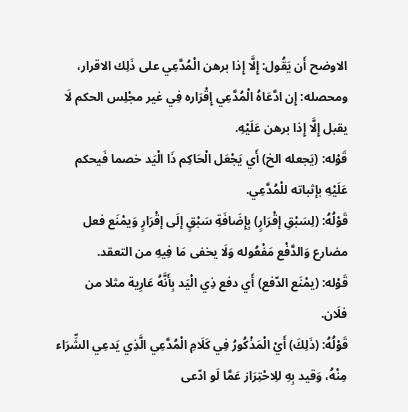الاوضح أَن يَقُول: إِلَّا إِذا برهن الْمُدَّعِي على ذَلِك الاقرار، ومحصله: إِن ادَّعَاهُ الْمُدَّعِي إِقْرَاره فِي غير مجْلِس الحكم لَا يقبل إِلَّا إِذا برهن عَلَيْهِ.
قَوْله: (يَجعله الخ) أَي يَجْعَل الْحَاكِم ذَا الْيَد خصما فَيحكم عَلَيْهِ بإثباته للْمُدَّعِي.
قَوْلُهُ: (لِسَبْقِ إقْرَارٍ) بِإِضَافَةِ سَبْقٍ إلَى إقْرَارٍ وَيمْنَع فعل مضارع وَالدَّفْع مَفْعُوله وَلَا يخفى مَا فِيهِ من التعقد.
قَوْله: (يمْنَع الدّفع) أَي دفع ذِي الْيَد بِأَنَّهُ عَارِية مثلا من فلَان.
قَوْلُهُ: (ذَلِكَ) أَيْ الْمَذْكُورُ فِي كَلَامِ الْمُدَّعِي الَّذِي يَدعِي الشِّرَاء مِنْهُ، وَقيد بِهِ للِاحْتِرَاز عَمَّا لَو ادّعى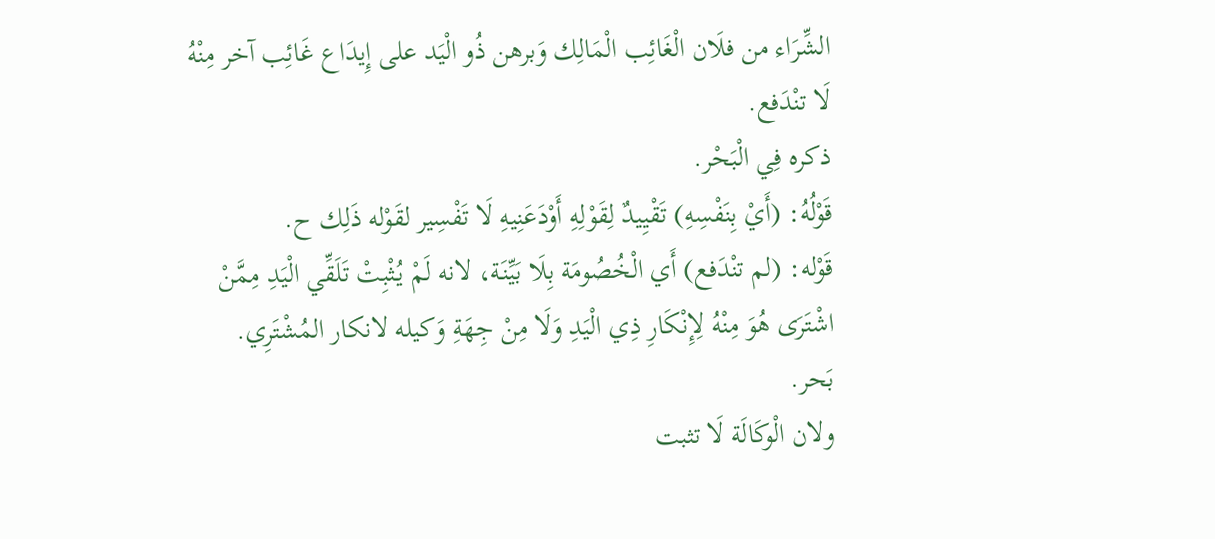الشِّرَاء من فلَان الْغَائِب الْمَالِك وَبرهن ذُو الْيَد على إِيدَاع غَائِب آخر مِنْهُ لَا تنْدَفع.
ذكره فِي الْبَحْر.
قَوْلُهُ: (أَيْ بِنَفْسِهِ) تَقْيِيدٌ لِقَوْلِهِ أَوْدَعَنِيهِ لَا تَفْسِير لقَوْله ذَلِك ح.
قَوْله: (لم تنْدَفع) أَي الْخُصُومَة بِلَا بَيِّنَة، لانه لَمْ يُثْبِتْ تَلَقِّي الْيَدِ مِمَّنْ اشْتَرَى هُوَ مِنْهُ لِإِنْكَارِ ذِي الْيَدِ وَلَا مِنْ جِهَةِ وَكيله لانكار المُشْتَرِي.
بَحر.
ولان الْوكَالَة لَا تثبت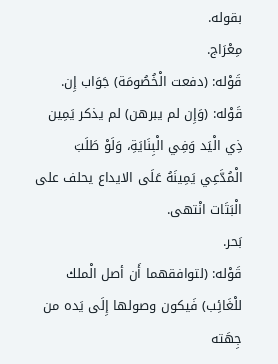بقوله.
مِعْرَاج.
قَوْله: (دفعت الْخُصُومَة) جَوَاب إِن.
قَوْله: (وَإِن لم يبرهن) لم يذكر يَمِين ذِي الْيَد وَفِي الْبِنَايَةِ، وَلَوْ طَلَبَ الْمُدَّعِي يَمِينَهُ عَلَى الايداع يحلف على الْبَتَات انْتهى.
بَحر.
قَوْله: (لتوافقهما أَن أصل الْملك للْغَائِب) فَيكون وصولها إِلَى يَده من جِهَته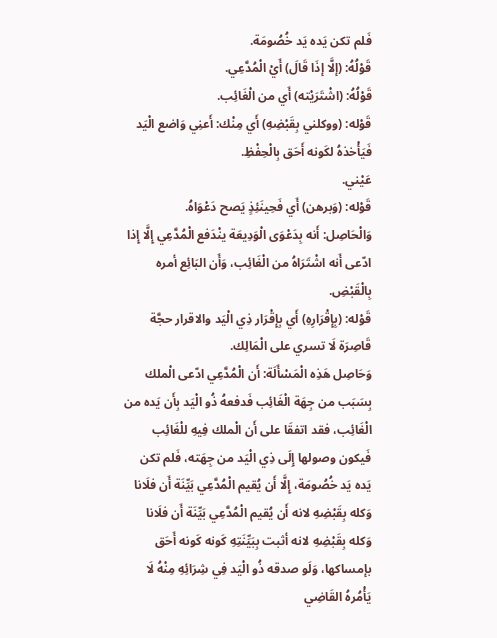فَلم تكن يَده يَد خُصُومَة.
قَوْلُهُ: (إلَّا إذَا قَالَ) أَيْ الْمُدَّعِي.
قَوْلُهُ: (اشْتَرَيْته) أَي من الْغَائِب.
قَوْله: (ووكلني بِقَبْضِهِ) أَي مِنْك: أَعنِي وَاضع الْيَد فَيَأْخذهُ لكَونه أَحَق بِالْحِفْظِ.
عَيْني.
قَوْله: (وَبرهن) أَي فَحِينَئِذٍ يَصح دَعْوَاهُ.
وَالْحَاصِل: أَنه بِدَعْوَى الْوَدِيعَة ينْدَفع الْمُدَّعِي إِلَّا إِذا ادّعى أَنه اشْتَرَاهُ من الْغَائِب، وَأَن البَائِع أمره بِالْقَبْضِ.
قَوْله: (بِإِقْرَارِهِ) أَي بِإِقْرَار ذِي الْيَد والاقرار حجَّة قَاصِرَة لَا تسري على الْمَالِك.
وَحَاصِل هَذِه الْمَسْأَلَة: أَن الْمُدَّعِي ادّعى الْملك بِسَبَب من جِهَة الْغَائِب فَدفعهُ ذُو الْيَد بِأَن يَده من الْغَائِب، فقد اتفقَا على أَن الْملك فِيهِ للْغَائِب فَيكون وصولها إِلَى ذِي الْيَد من جِهَته، فَلم تكن يَده يَد خُصُومَة، إِلَّا أَن يُقيم الْمُدَّعِي بَيِّنَة أَن فلَانا وَكله بِقَبْضِهِ لانه أَن يُقيم الْمُدَّعِي بَيِّنَة أَن فلَانا وَكله بِقَبْضِهِ لانه أثبت بِبَيِّنَتِهِ كَونه كَونه أَحَق بإمساكها، وَلَو صدقه ذُو الْيَد فِي شِرَائِهِ مِنْهُ لَا يَأْمُرهُ القَاضِي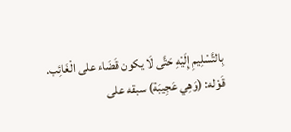بِالتَّسْلِيمِ إِلَيْهِ حَتَّى لَا يكون قَضَاء على الْغَائِب.
قَوْله: (وَهِي عَجِيبَة) سبقه على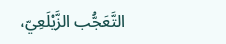التَّعَجُّب الزَّيْلَعِيّ،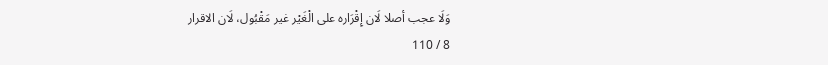وَلَا عجب أصلا لَان إِقْرَاره على الْغَيْر غير مَقْبُول، لَان الاقرار
8 / 110